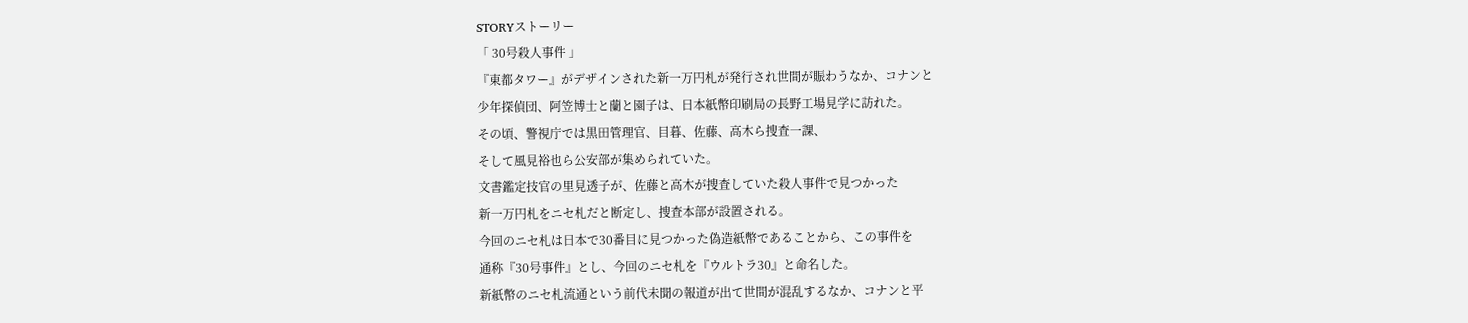STORYストーリー
「 30号殺人事件 」
『東都タワー』がデザインされた新一万円札が発行され世間が賑わうなか、コナンと
少年探偵団、阿笠博士と蘭と園子は、日本紙幣印刷局の長野工場見学に訪れた。
その頃、警視庁では黒田管理官、目暮、佐藤、高木ら捜査一課、
そして風見裕也ら公安部が集められていた。
文書鑑定技官の里見透子が、佐藤と高木が捜査していた殺人事件で見つかった
新一万円札をニセ札だと断定し、捜査本部が設置される。
今回のニセ札は日本で30番目に見つかった偽造紙幣であることから、この事件を
通称『30号事件』とし、今回のニセ札を『ウルトラ30』と命名した。
新紙幣のニセ札流通という前代未聞の報道が出て世間が混乱するなか、コナンと平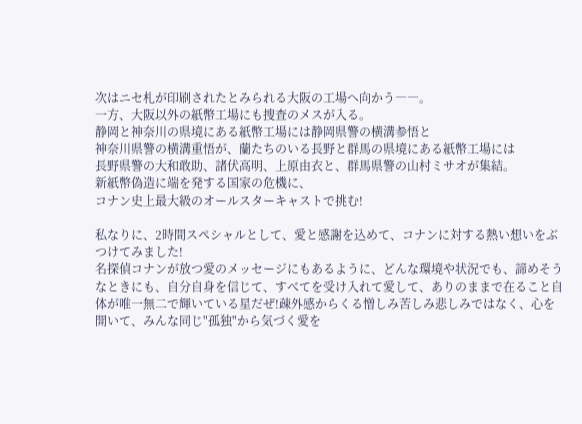次はニセ札が印刷されたとみられる大阪の工場へ向かう――。
一方、大阪以外の紙幣工場にも捜査のメスが入る。
静岡と神奈川の県境にある紙幣工場には静岡県警の横溝参悟と
神奈川県警の横溝重悟が、蘭たちのいる長野と群馬の県境にある紙幣工場には
長野県警の大和敢助、諸伏高明、上原由衣と、群馬県警の山村ミサオが集結。
新紙幣偽造に端を発する国家の危機に、
コナン史上最大級のオールスターキャストで挑む!

私なりに、2時間スペシャルとして、愛と感謝を込めて、コナンに対する熱い想いをぶつけてみました!
名探偵コナンが放つ愛のメッセージにもあるように、どんな環境や状況でも、諦めそうなときにも、自分自身を信じて、すべてを受け入れて愛して、ありのままで在ること自体が唯一無二で輝いている星だぜ!疎外感からくる憎しみ苦しみ悲しみではなく、心を開いて、みんな同じ"孤独"から気づく愛を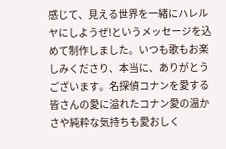感じて、見える世界を一緒にハレルヤにしようぜ!というメッセージを込めて制作しました。いつも歌もお楽しみくださり、本当に、ありがとうございます。名探偵コナンを愛する皆さんの愛に溢れたコナン愛の温かさや純粋な気持ちも愛おしく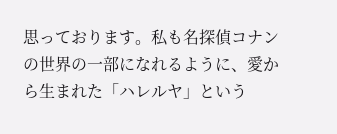思っております。私も名探偵コナンの世界の一部になれるように、愛から生まれた「ハレルヤ」という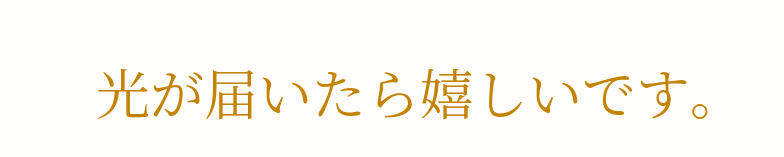光が届いたら嬉しいです。